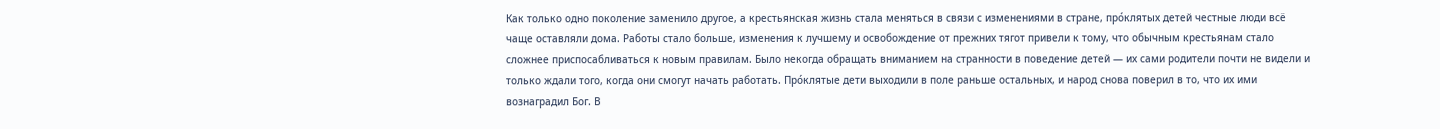Как только одно поколение заменило другое, а крестьянская жизнь стала меняться в связи с изменениями в стране, про́клятых детей честные люди всё чаще оставляли дома. Работы стало больше, изменения к лучшему и освобождение от прежних тягот привели к тому, что обычным крестьянам стало сложнее приспосабливаться к новым правилам. Было некогда обращать вниманием на странности в поведение детей — их сами родители почти не видели и только ждали того, когда они смогут начать работать. Про́клятые дети выходили в поле раньше остальных, и народ снова поверил в то, что их ими вознаградил Бог. В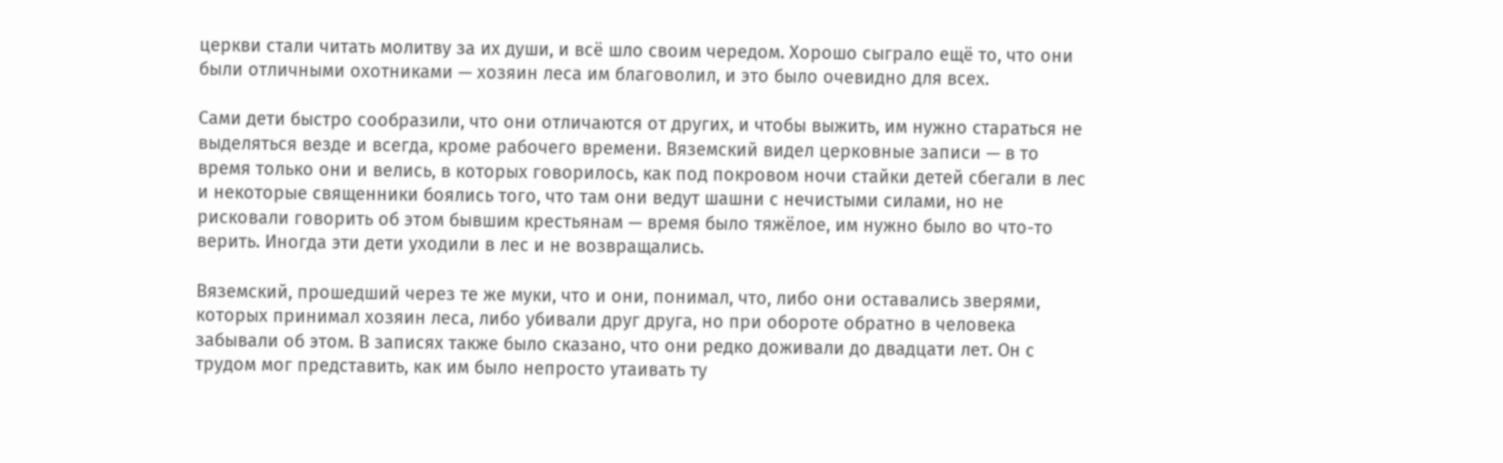церкви стали читать молитву за их души, и всё шло своим чередом. Хорошо сыграло ещё то, что они были отличными охотниками — хозяин леса им благоволил, и это было очевидно для всех.

Сами дети быстро сообразили, что они отличаются от других, и чтобы выжить, им нужно стараться не выделяться везде и всегда, кроме рабочего времени. Вяземский видел церковные записи — в то время только они и велись, в которых говорилось, как под покровом ночи стайки детей сбегали в лес и некоторые священники боялись того, что там они ведут шашни с нечистыми силами, но не рисковали говорить об этом бывшим крестьянам — время было тяжёлое, им нужно было во что-то верить. Иногда эти дети уходили в лес и не возвращались.

Вяземский, прошедший через те же муки, что и они, понимал, что, либо они оставались зверями, которых принимал хозяин леса, либо убивали друг друга, но при обороте обратно в человека забывали об этом. В записях также было сказано, что они редко доживали до двадцати лет. Он с трудом мог представить, как им было непросто утаивать ту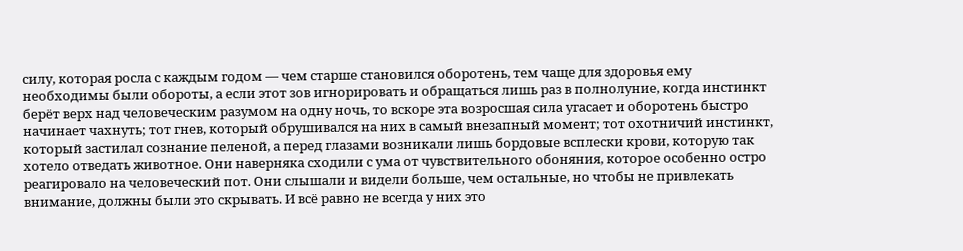силу, которая росла с каждым годом — чем старше становился оборотень, тем чаще для здоровья ему необходимы были обороты, а если этот зов игнорировать и обращаться лишь раз в полнолуние, когда инстинкт берёт верх над человеческим разумом на одну ночь, то вскоре эта возросшая сила угасает и оборотень быстро начинает чахнуть; тот гнев, который обрушивался на них в самый внезапный момент; тот охотничий инстинкт, который застилал сознание пеленой, а перед глазами возникали лишь бордовые всплески крови, которую так хотело отведать животное. Они наверняка сходили с ума от чувствительного обоняния, которое особенно остро реагировало на человеческий пот. Они слышали и видели больше, чем остальные, но чтобы не привлекать внимание, должны были это скрывать. И всё равно не всегда у них это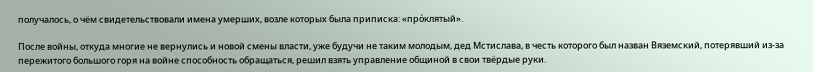получалось, о чём свидетельствовали имена умерших, возле которых была приписка: «про́клятый».

После войны, откуда многие не вернулись и новой смены власти, уже будучи не таким молодым, дед Мстислава, в честь которого был назван Вяземский, потерявший из-за пережитого большого горя на войне способность обращаться, решил взять управление общиной в свои твёрдые руки.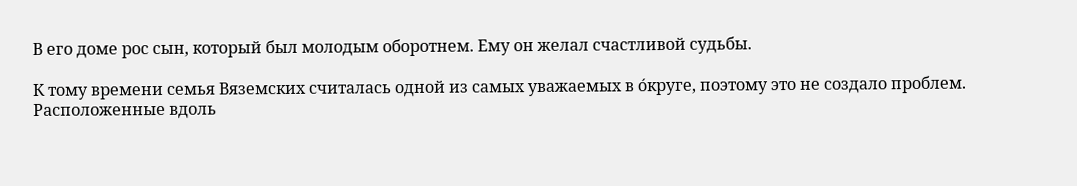В его доме рос сын, который был молодым оборотнем. Ему он желал счастливой судьбы.

К тому времени семья Вяземских считалась одной из самых уважаемых в о́круге, поэтому это не создало проблем. Расположенные вдоль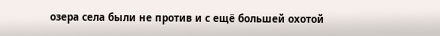озера села были не против и с ещё большей охотой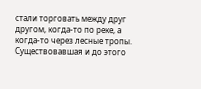стали торговать между друг другом, когда-то по реке, а когда-то через лесные тропы. Существовавшая и до этого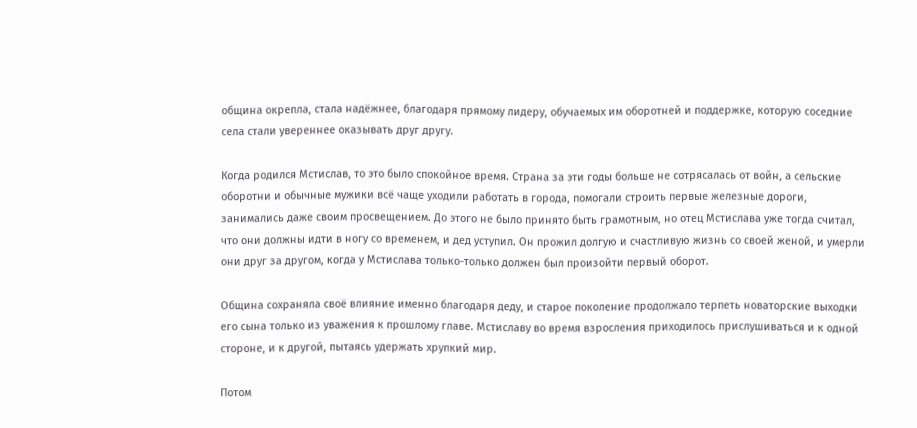община окрепла, стала надёжнее, благодаря прямому лидеру, обучаемых им оборотней и поддержке, которую соседние села стали увереннее оказывать друг другу.

Когда родился Мстислав, то это было спокойное время. Страна за эти годы больше не сотрясалась от войн, а сельские оборотни и обычные мужики всё чаще уходили работать в города, помогали строить первые железные дороги, занимались даже своим просвещением. До этого не было принято быть грамотным, но отец Мстислава уже тогда считал, что они должны идти в ногу со временем, и дед уступил. Он прожил долгую и счастливую жизнь со своей женой, и умерли они друг за другом, когда у Мстислава только-только должен был произойти первый оборот.

Община сохраняла своё влияние именно благодаря деду, и старое поколение продолжало терпеть новаторские выходки его сына только из уважения к прошлому главе. Мстиславу во время взросления приходилось прислушиваться и к одной стороне, и к другой, пытаясь удержать хрупкий мир.

Потом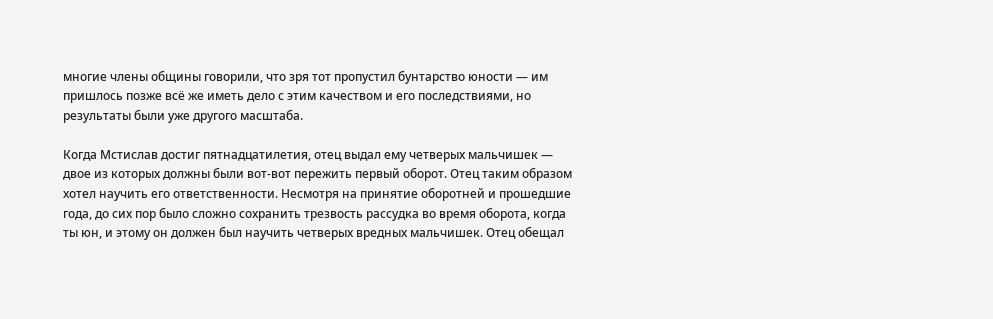многие члены общины говорили, что зря тот пропустил бунтарство юности — им пришлось позже всё же иметь дело с этим качеством и его последствиями, но результаты были уже другого масштаба.

Когда Мстислав достиг пятнадцатилетия, отец выдал ему четверых мальчишек — двое из которых должны были вот-вот пережить первый оборот. Отец таким образом хотел научить его ответственности. Несмотря на принятие оборотней и прошедшие года, до сих пор было сложно сохранить трезвость рассудка во время оборота, когда ты юн, и этому он должен был научить четверых вредных мальчишек. Отец обещал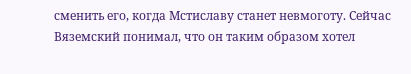сменить его, когда Мстиславу станет невмоготу. Сейчас Вяземский понимал, что он таким образом хотел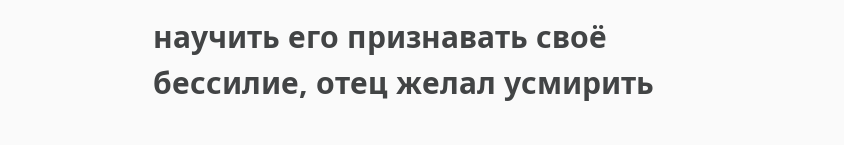научить его признавать своё бессилие, отец желал усмирить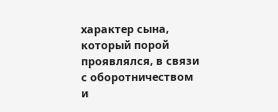характер сына, который порой проявлялся, в связи с оборотничеством и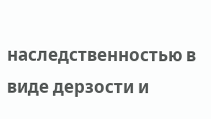наследственностью в виде дерзости и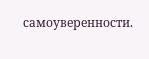самоуверенности.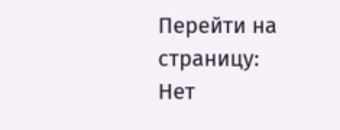Перейти на страницу:
Нет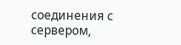соединения с сервером,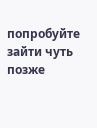попробуйте зайти чуть позже